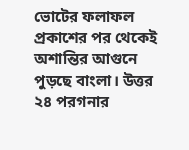ভোটের ফলাফল প্রকাশের পর থেকেই অশান্তির আগুনে পুড়ছে বাংলা। উত্তর ২৪ পরগনার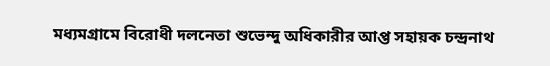মধ্যমগ্রামে বিরোধী দলনেতা শুভেন্দু অধিকারীর আপ্ত সহায়ক চন্দ্রনাথ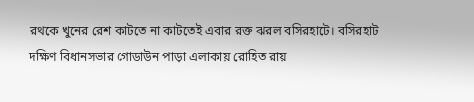রথকে খুনের রেশ কাটতে না কাটতেই এবার রক্ত ঝরল বসিরহাটে। বসিরহাট দক্ষিণ বিধানসভার গোডাউন পাড়া এলাকায় রোহিত রায়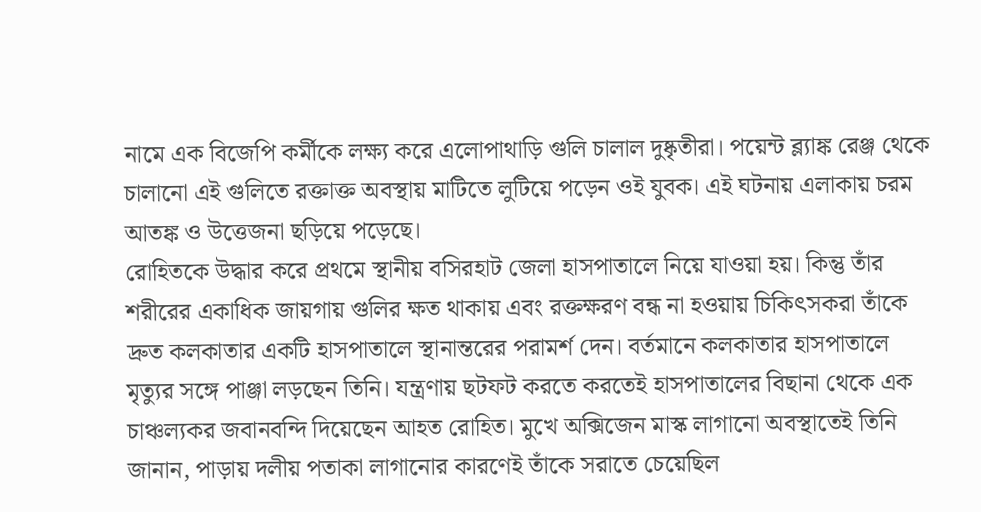নামে এক বিজেপি কর্মীকে লক্ষ্য করে এলোপাথাড়ি গুলি চালাল দুষ্কৃতীরা। পয়েন্ট ব্ল্যাঙ্ক রেঞ্জ থেকে চালানো এই গুলিতে রক্তাক্ত অবস্থায় মাটিতে লুটিয়ে পড়েন ওই যুবক। এই ঘটনায় এলাকায় চরম আতঙ্ক ও উত্তেজনা ছড়িয়ে পড়েছে।
রোহিতকে উদ্ধার করে প্রথমে স্থানীয় বসিরহাট জেলা হাসপাতালে নিয়ে যাওয়া হয়। কিন্তু তাঁর শরীরের একাধিক জায়গায় গুলির ক্ষত থাকায় এবং রক্তক্ষরণ বন্ধ না হওয়ায় চিকিৎসকরা তাঁকে দ্রুত কলকাতার একটি হাসপাতালে স্থানান্তরের পরামর্শ দেন। বর্তমানে কলকাতার হাসপাতালে মৃত্যুর সঙ্গে পাঞ্জা লড়ছেন তিনি। যন্ত্রণায় ছটফট করতে করতেই হাসপাতালের বিছানা থেকে এক চাঞ্চল্যকর জবানবন্দি দিয়েছেন আহত রোহিত। মুখে অক্সিজেন মাস্ক লাগানো অবস্থাতেই তিনি জানান, পাড়ায় দলীয় পতাকা লাগানোর কারণেই তাঁকে সরাতে চেয়েছিল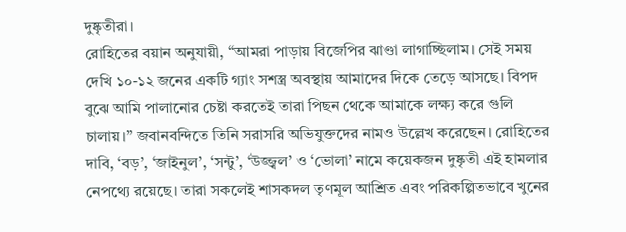দুষ্কৃতীরা।
রোহিতের বয়ান অনুযায়ী, “আমরা পাড়ায় বিজেপির ঝাণ্ডা লাগাচ্ছিলাম। সেই সময় দেখি ১০-১২ জনের একটি গ্যাং সশস্ত্র অবস্থায় আমাদের দিকে তেড়ে আসছে। বিপদ বুঝে আমি পালানোর চেষ্টা করতেই তারা পিছন থেকে আমাকে লক্ষ্য করে গুলি চালায়।” জবানবন্দিতে তিনি সরাসরি অভিযুক্তদের নামও উল্লেখ করেছেন। রোহিতের দাবি, ‘বড়’, ‘জাইনুল’, ‘সন্টু’, ‘উজ্জ্বল’ ও ‘ভোলা’ নামে কয়েকজন দুষ্কৃতী এই হামলার নেপথ্যে রয়েছে। তারা সকলেই শাসকদল তৃণমূল আশ্রিত এবং পরিকল্পিতভাবে খুনের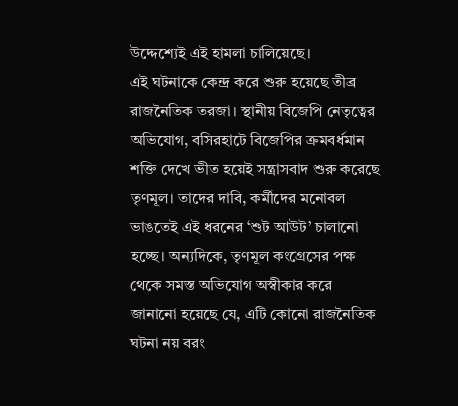উদ্দেশ্যেই এই হামলা চালিয়েছে।
এই ঘটনাকে কেন্দ্র করে শুরু হয়েছে তীব্র রাজনৈতিক তরজা। স্থানীয় বিজেপি নেতৃত্বের অভিযোগ, বসিরহাটে বিজেপির ক্রমবর্ধমান শক্তি দেখে ভীত হয়েই সন্ত্রাসবাদ শুরু করেছে তৃণমূল। তাদের দাবি, কর্মীদের মনোবল ভাঙতেই এই ধরনের ‘শুট আউট’ চালানো হচ্ছে। অন্যদিকে, তৃণমূল কংগ্রেসের পক্ষ থেকে সমস্ত অভিযোগ অস্বীকার করে জানানো হয়েছে যে, এটি কোনো রাজনৈতিক ঘটনা নয় বরং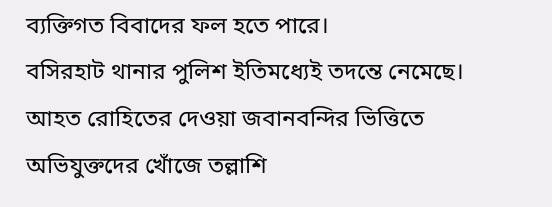ব্যক্তিগত বিবাদের ফল হতে পারে।
বসিরহাট থানার পুলিশ ইতিমধ্যেই তদন্তে নেমেছে। আহত রোহিতের দেওয়া জবানবন্দির ভিত্তিতে অভিযুক্তদের খোঁজে তল্লাশি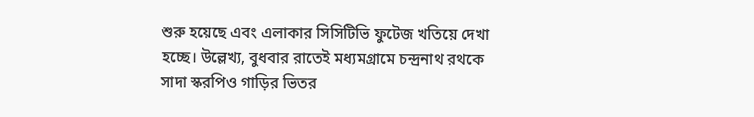শুরু হয়েছে এবং এলাকার সিসিটিভি ফুটেজ খতিয়ে দেখা হচ্ছে। উল্লেখ্য, বুধবার রাতেই মধ্যমগ্রামে চন্দ্রনাথ রথকে সাদা স্করপিও গাড়ির ভিতর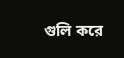গুলি করে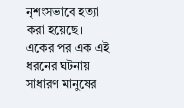নৃশংসভাবে হত্যা করা হয়েছে। একের পর এক এই ধরনের ঘটনায় সাধারণ মানুষের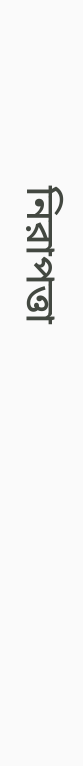নিরাপত্তা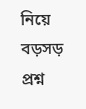নিয়ে বড়সড় প্রশ্ন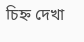চিহ্ন দেখা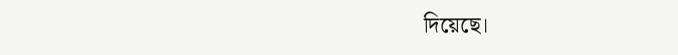দিয়েছে।